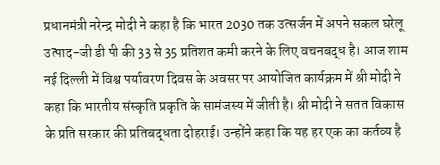प्रधानमंत्री नरेन्द्र मोदी ने कहा है कि भारत 2030 तक उत्सर्जन में अपने सकल घरेलू उत्पाद-जी डी पी की 33 से 35 प्रतिशत कमी करने के लिए वचनबद्ध है। आज शाम नई दिल्ली में विश्व पर्यावरण दिवस के अवसर पर आयोजित कार्यक्रम में श्री मोदी ने कहा कि भारतीय संस्कृति प्रकृति के सामंजस्य में जीती है। श्री मोदी ने सतत विकास के प्रति सरकार की प्रतिबद्धता दोहराई। उन्होंने कहा कि यह हर एक का कर्तव्य है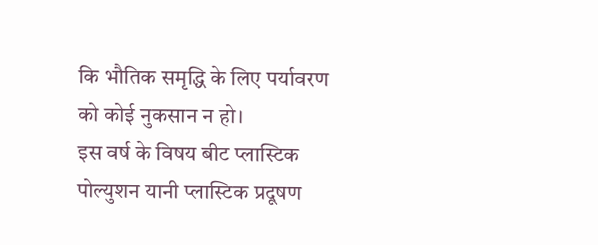कि भौतिक समृद्धि के लिए पर्यावरण को कोई नुकसान न हो।
इस वर्ष के विषय बीट प्लास्टिक पोल्युशन यानी प्लास्टिक प्रदूषण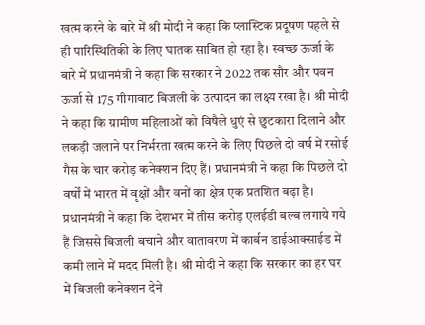खत्म करने के बारे में श्री मोदी ने कहा कि प्लास्टिक प्रदूषण पहले से ही पारिस्थितिकी के लिए घातक साबित हो रहा है। स्वच्छ ऊर्जा के बारे में प्रधानमंत्री ने कहा कि सरकार ने 2022 तक सौर और पवन ऊर्जा से 175 गीगावाट बिजली के उत्पादन का लक्ष्य रखा है। श्री मोदी ने कहा कि ग्रामीण महिलाओं को विषैले धुएं से छुटकारा दिलाने और लकड़ी जलाने पर निर्भरता खत्म करने के लिए पिछले दो वर्ष में रसोई गैस के चार करोड़ कनेक्शन दिए हैं। प्रधानमंत्री ने कहा कि पिछले दो वर्षों में भारत में वृक्षों और वनों का क्षेत्र एक प्रतशित बढ़ा है।
प्रधानमंत्री ने कहा कि देशभर में तीस करोड़ एलईडी बल्ब लगाये गये हैं जिससे बिजली बचाने और वातावरण में कार्बन डाईआक्साईड में कमी लाने में मदद मिली है। श्री मोदी ने कहा कि सरकार का हर घर में बिजली कनेक्शन देने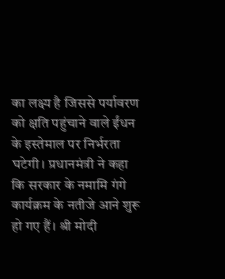का लक्ष्य है जिससे पर्यावरण को क्षति पहुंचाने वाले ईंधन के इस्तेमाल पर निर्भरता घटेगी। प्रधानमंत्री ने कहा कि सरकार के नमामि गंगे कार्यक्रम के नतीजे आने शुरू हो गए हैं। श्री मोदी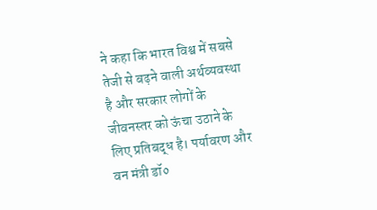ने कहा कि भारत विश्व में सबसे तेजी से बढ़ने वाली अर्थव्यवस्था है और सरकार लोगों के जीवनस्तर को ऊंचा उठाने के लिए प्रतिबद्ध है। पर्यावरण और वन मंत्री डॉ०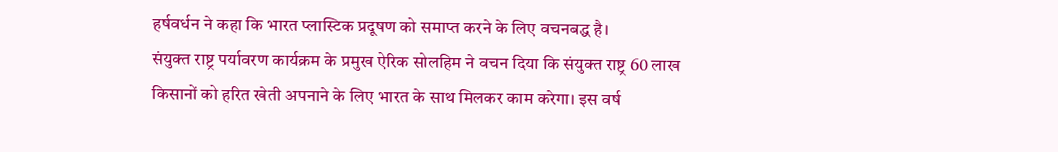हर्षवर्धन ने कहा कि भारत प्लास्टिक प्रदूषण को समाप्त करने के लिए वचनबद्ध है।
संयुक्त राष्ट्र पर्यावरण कार्यक्रम के प्रमुख ऐरिक सोलहिम ने वचन दिया कि संयुक्त राष्ट्र 60 लाख किसानों को हरित खेती अपनाने के लिए भारत के साथ मिलकर काम करेगा। इस वर्ष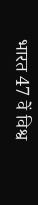भारत 47 वें विश्व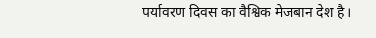पर्यावरण दिवस का वैश्विक मेजबान देश है।